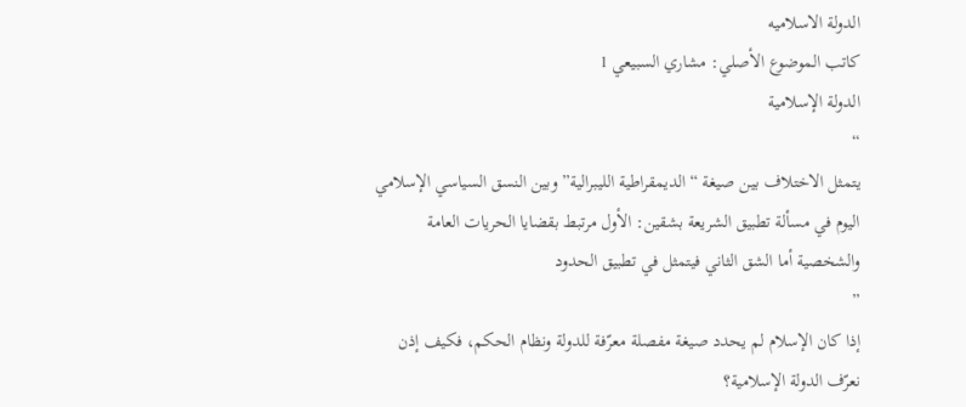الدولة الاسلاميه
كاتب الموضوع الأصلي: مشاري السبيعي 1
الدولة الإسلامية
“
يتمثل الاختلاف بين صيغة “الديمقراطية الليبرالية” وبين النسق السياسي الإسلامي اليوم في مسألة تطبيق الشريعة بشقين: الأول مرتبط بقضايا الحريات العامة والشخصية أما الشق الثاني فيتمثل في تطبيق الحدود
”
إذا كان الإسلام لم يحدد صيغة مفصلة معرّفة للدولة ونظام الحكم، فكيف إذن نعرّف الدولة الإسلامية؟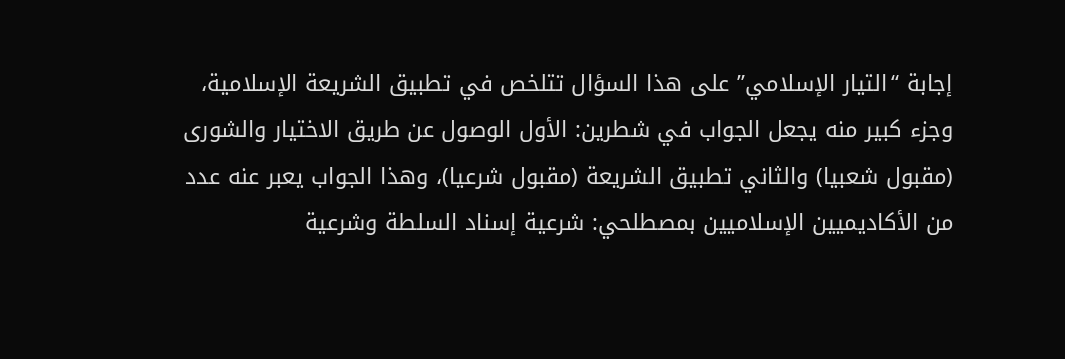إجابة “التيار الإسلامي” على هذا السؤال تتلخص في تطبيق الشريعة الإسلامية، وجزء كبير منه يجعل الجواب في شطرين: الأول الوصول عن طريق الاختيار والشورى (مقبول شعبيا) والثاني تطبيق الشريعة (مقبول شرعيا)، وهذا الجواب يعبر عنه عدد من الأكاديميين الإسلاميين بمصطلحي: شرعية إسناد السلطة وشرعية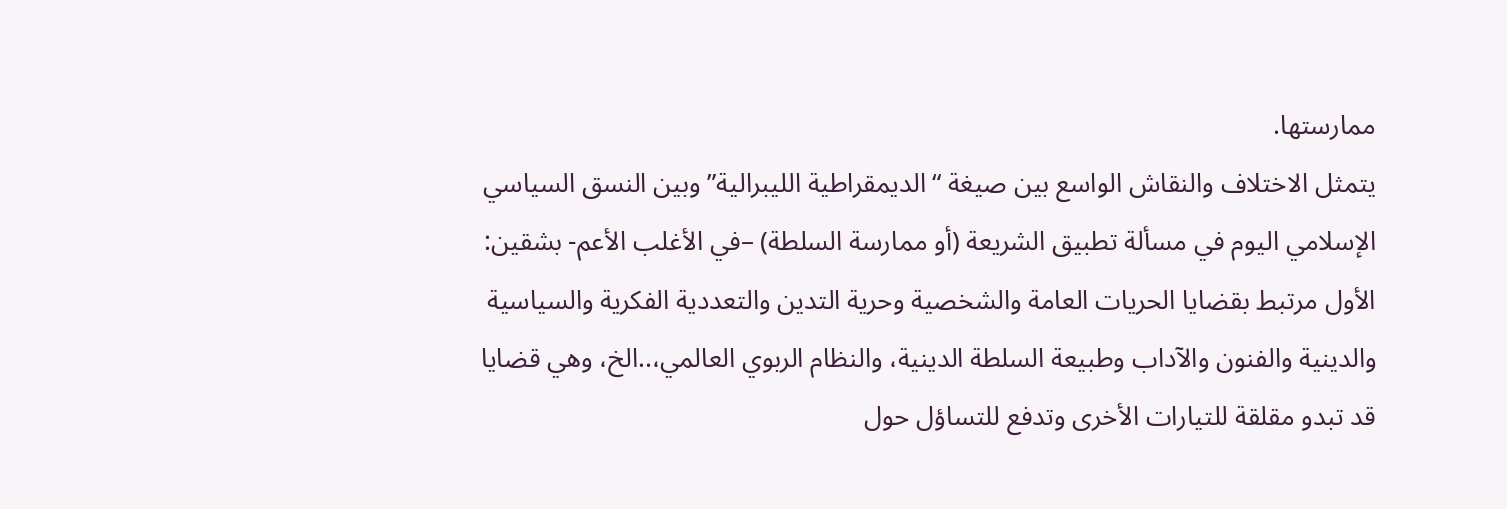ممارستها.
يتمثل الاختلاف والنقاش الواسع بين صيغة “الديمقراطية الليبرالية” وبين النسق السياسي الإسلامي اليوم في مسألة تطبيق الشريعة (أو ممارسة السلطة) –في الأغلب الأعم- بشقين: الأول مرتبط بقضايا الحريات العامة والشخصية وحرية التدين والتعددية الفكرية والسياسية والدينية والفنون والآداب وطبيعة السلطة الدينية، والنظام الربوي العالمي،..الخ، وهي قضايا قد تبدو مقلقة للتيارات الأخرى وتدفع للتساؤل حول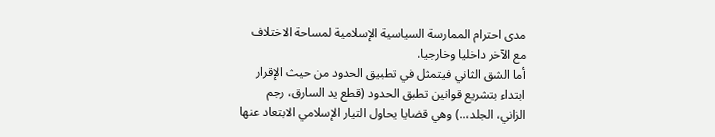مدى احترام الممارسة السياسية الإسلامية لمساحة الاختلاف مع الآخر داخليا وخارجيا.
أما الشق الثاني فيتمثل في تطبيق الحدود من حيث الإقرار ابتداء بتشريع قوانين تطبق الحدود (قطع يد السارق، رجم الزاني، الجلد،..) وهي قضايا يحاول التيار الإسلامي الابتعاد عنها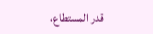قدر المستطاع،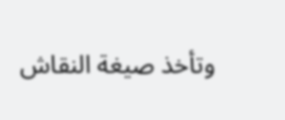وتأخذ صيغة النقاش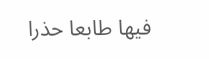فيها طابعا حذرا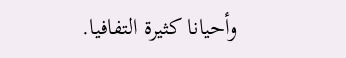وأحيانا كثيرة التفافيا.